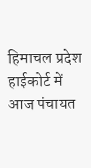हिमाचल प्रदेश हाईकोर्ट में आज पंचायत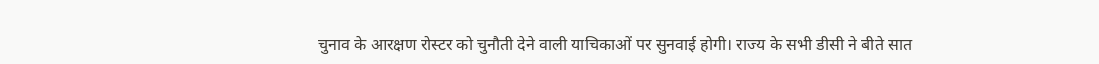चुनाव के आरक्षण रोस्टर को चुनौती देने वाली याचिकाओं पर सुनवाई होगी। राज्य के सभी डीसी ने बीते सात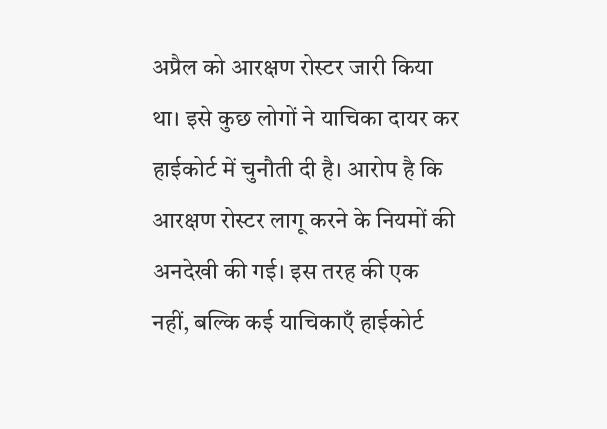अप्रैल को आरक्षण रोस्टर जारी किया था। इसे कुछ लोगों ने याचिका दायर कर हाईकोर्ट में चुनौती दी है। आरोप है कि आरक्षण रोस्टर लागू करने के नियमों की अनदेखी की गई। इस तरह की एक नहीं, बल्कि कई याचिकाएँ हाईकोर्ट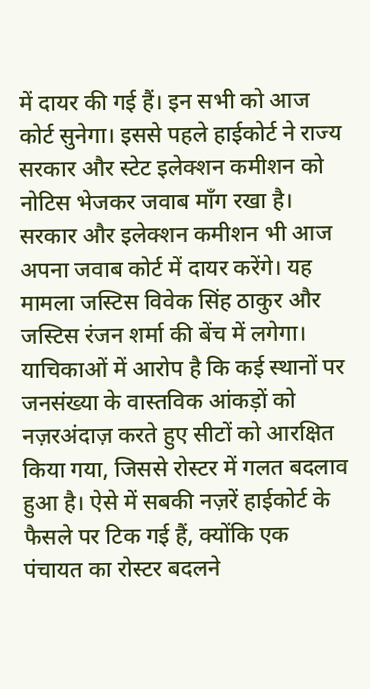में दायर की गई हैं। इन सभी को आज कोर्ट सुनेगा। इससे पहले हाईकोर्ट ने राज्य सरकार और स्टेट इलेक्शन कमीशन को नोटिस भेजकर जवाब माँग रखा है। सरकार और इलेक्शन कमीशन भी आज अपना जवाब कोर्ट में दायर करेंगे। यह मामला जस्टिस विवेक सिंह ठाकुर और जस्टिस रंजन शर्मा की बेंच में लगेगा। याचिकाओं में आरोप है कि कई स्थानों पर जनसंख्या के वास्तविक आंकड़ों को नज़रअंदाज़ करते हुए सीटों को आरक्षित किया गया, जिससे रोस्टर में गलत बदलाव हुआ है। ऐसे में सबकी नज़रें हाईकोर्ट के फैसले पर टिक गई हैं, क्योंकि एक पंचायत का रोस्टर बदलने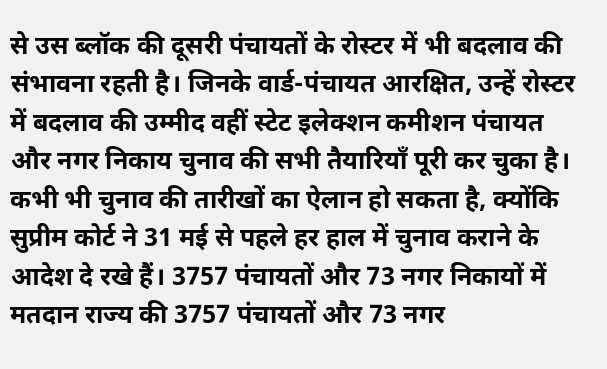से उस ब्लॉक की दूसरी पंचायतों के रोस्टर में भी बदलाव की संभावना रहती है। जिनके वार्ड-पंचायत आरक्षित, उन्हें रोस्टर में बदलाव की उम्मीद वहीं स्टेट इलेक्शन कमीशन पंचायत और नगर निकाय चुनाव की सभी तैयारियाँ पूरी कर चुका है। कभी भी चुनाव की तारीखों का ऐलान हो सकता है, क्योंकि सुप्रीम कोर्ट ने 31 मई से पहले हर हाल में चुनाव कराने के आदेश दे रखे हैं। 3757 पंचायतों और 73 नगर निकायों में मतदान राज्य की 3757 पंचायतों और 73 नगर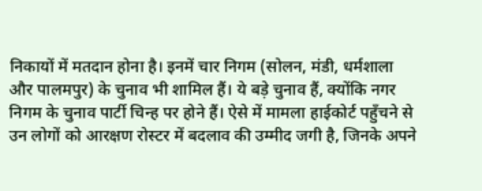निकायों में मतदान होना है। इनमें चार निगम (सोलन, मंडी, धर्मशाला और पालमपुर) के चुनाव भी शामिल हैं। ये बड़े चुनाव हैं, क्योंकि नगर निगम के चुनाव पार्टी चिन्ह पर होने हैं। ऐसे में मामला हाईकोर्ट पहुँचने से उन लोगों को आरक्षण रोस्टर में बदलाव की उम्मीद जगी है, जिनके अपने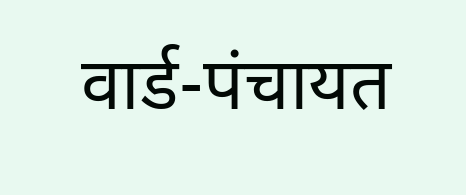वार्ड-पंचायत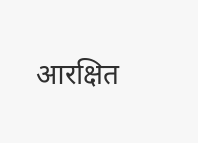आरक्षित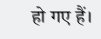हो गए हैं।